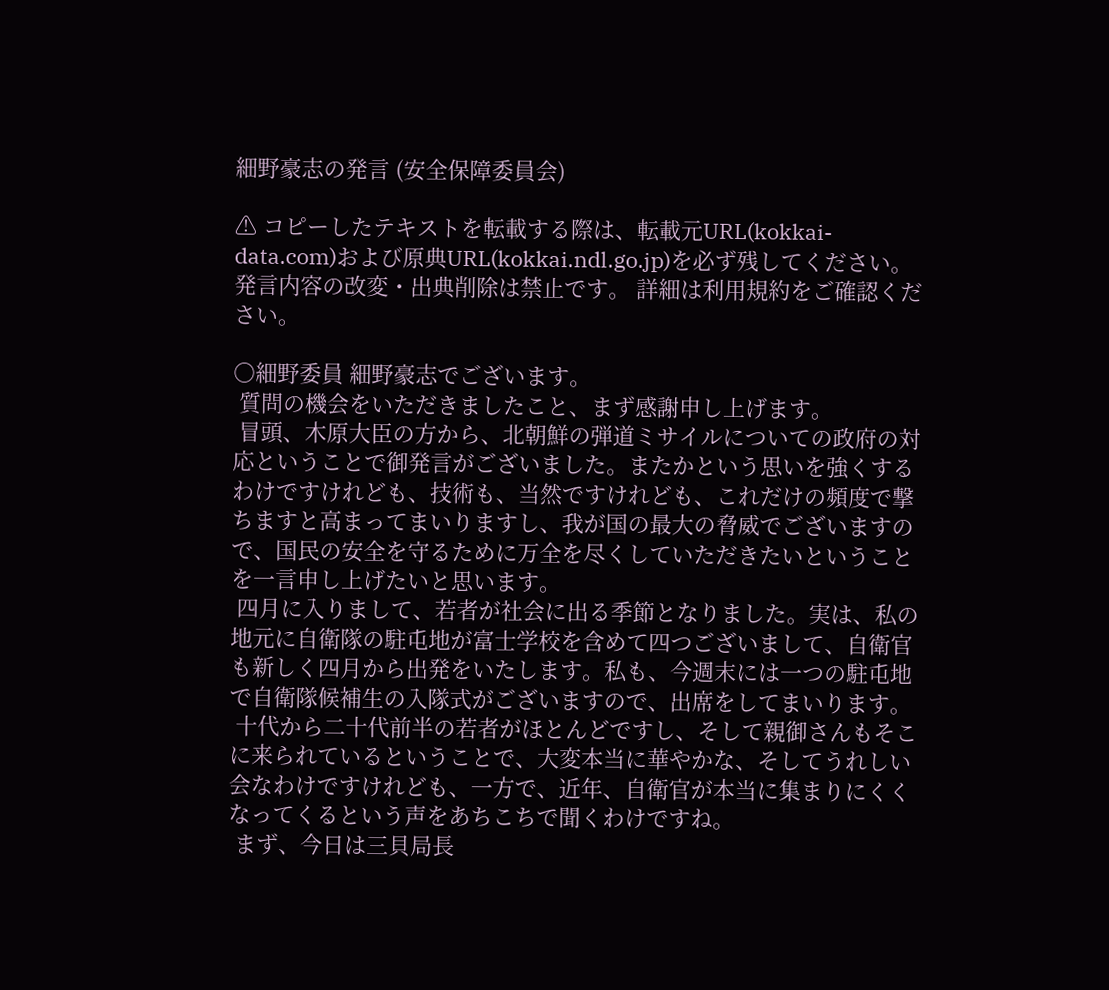細野豪志の発言 (安全保障委員会)

⚠ コピーしたテキストを転載する際は、転載元URL(kokkai-data.com)および原典URL(kokkai.ndl.go.jp)を必ず残してください。発言内容の改変・出典削除は禁止です。 詳細は利用規約をご確認ください。

○細野委員 細野豪志でございます。
 質問の機会をいただきましたこと、まず感謝申し上げます。
 冒頭、木原大臣の方から、北朝鮮の弾道ミサイルについての政府の対応ということで御発言がございました。またかという思いを強くするわけですけれども、技術も、当然ですけれども、これだけの頻度で撃ちますと高まってまいりますし、我が国の最大の脅威でございますので、国民の安全を守るために万全を尽くしていただきたいということを一言申し上げたいと思います。
 四月に入りまして、若者が社会に出る季節となりました。実は、私の地元に自衛隊の駐屯地が富士学校を含めて四つございまして、自衛官も新しく四月から出発をいたします。私も、今週末には一つの駐屯地で自衛隊候補生の入隊式がございますので、出席をしてまいります。
 十代から二十代前半の若者がほとんどですし、そして親御さんもそこに来られているということで、大変本当に華やかな、そしてうれしい会なわけですけれども、一方で、近年、自衛官が本当に集まりにくくなってくるという声をあちこちで聞くわけですね。
 まず、今日は三貝局長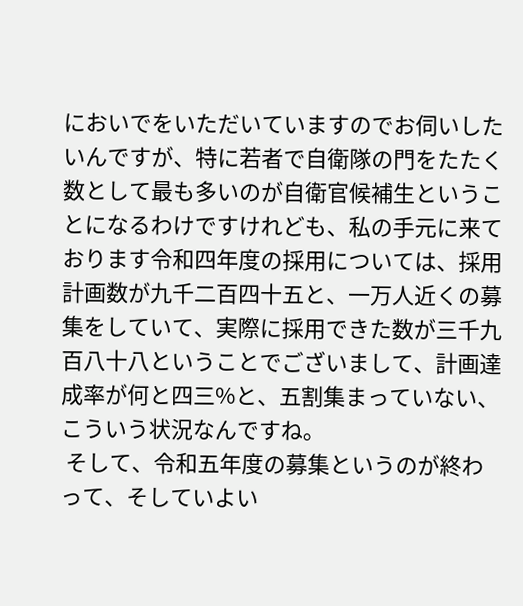においでをいただいていますのでお伺いしたいんですが、特に若者で自衛隊の門をたたく数として最も多いのが自衛官候補生ということになるわけですけれども、私の手元に来ております令和四年度の採用については、採用計画数が九千二百四十五と、一万人近くの募集をしていて、実際に採用できた数が三千九百八十八ということでございまして、計画達成率が何と四三%と、五割集まっていない、こういう状況なんですね。
 そして、令和五年度の募集というのが終わって、そしていよい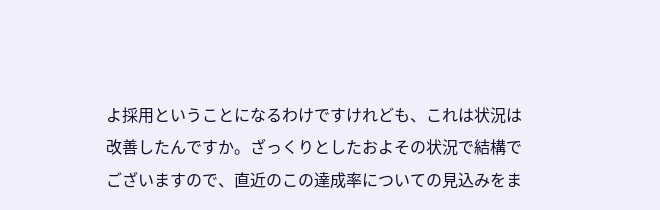よ採用ということになるわけですけれども、これは状況は改善したんですか。ざっくりとしたおよその状況で結構でございますので、直近のこの達成率についての見込みをま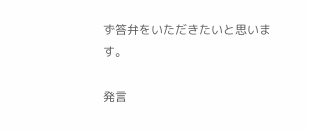ず答弁をいただきたいと思います。

発言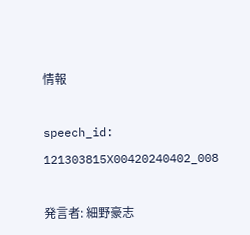情報

speech_id: 121303815X00420240402_008

発言者: 細野豪志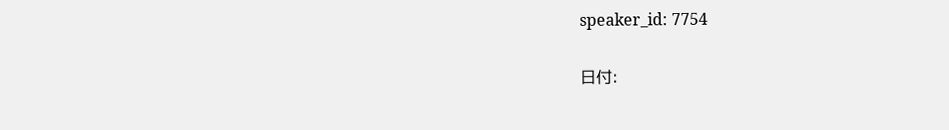speaker_id: 7754

日付: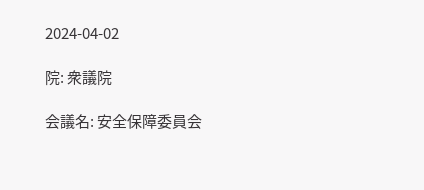2024-04-02

院: 衆議院

会議名: 安全保障委員会